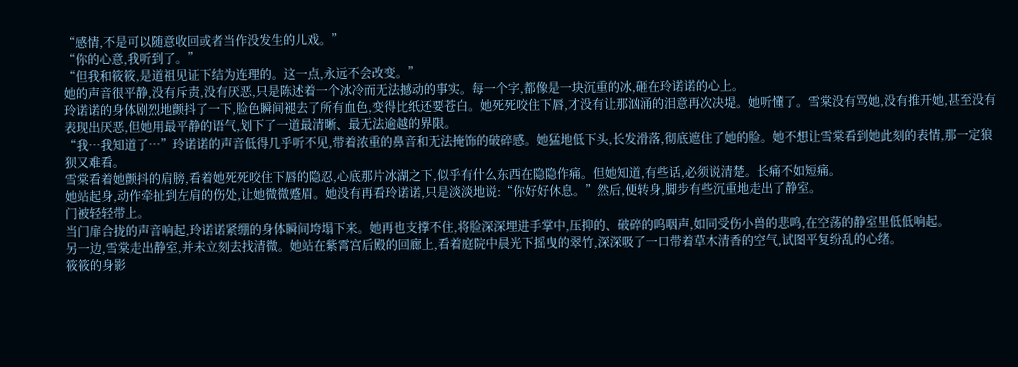“感情,不是可以随意收回或者当作没发生的儿戏。”
“你的心意,我听到了。”
“但我和筱筱,是道祖见证下结为连理的。这一点,永远不会改变。”
她的声音很平静,没有斥责,没有厌恶,只是陈述着一个冰冷而无法撼动的事实。每一个字,都像是一块沉重的冰,砸在玲诺诺的心上。
玲诺诺的身体剧烈地颤抖了一下,脸色瞬间褪去了所有血色,变得比纸还要苍白。她死死咬住下唇,才没有让那汹涌的泪意再次决堤。她听懂了。雪棠没有骂她,没有推开她,甚至没有表现出厌恶,但她用最平静的语气,划下了一道最清晰、最无法逾越的界限。
“我…我知道了…”玲诺诺的声音低得几乎听不见,带着浓重的鼻音和无法掩饰的破碎感。她猛地低下头,长发滑落,彻底遮住了她的脸。她不想让雪棠看到她此刻的表情,那一定狼狈又难看。
雪棠看着她颤抖的肩膀,看着她死死咬住下唇的隐忍,心底那片冰湖之下,似乎有什么东西在隐隐作痛。但她知道,有些话,必须说清楚。长痛不如短痛。
她站起身,动作牵扯到左肩的伤处,让她微微蹙眉。她没有再看玲诺诺,只是淡淡地说:“你好好休息。”然后,便转身,脚步有些沉重地走出了静室。
门被轻轻带上。
当门扉合拢的声音响起,玲诺诺紧绷的身体瞬间垮塌下来。她再也支撑不住,将脸深深埋进手掌中,压抑的、破碎的呜咽声,如同受伤小兽的悲鸣,在空荡的静室里低低响起。
另一边,雪棠走出静室,并未立刻去找清微。她站在紫霄宫后殿的回廊上,看着庭院中晨光下摇曳的翠竹,深深吸了一口带着草木清香的空气,试图平复纷乱的心绪。
筱筱的身影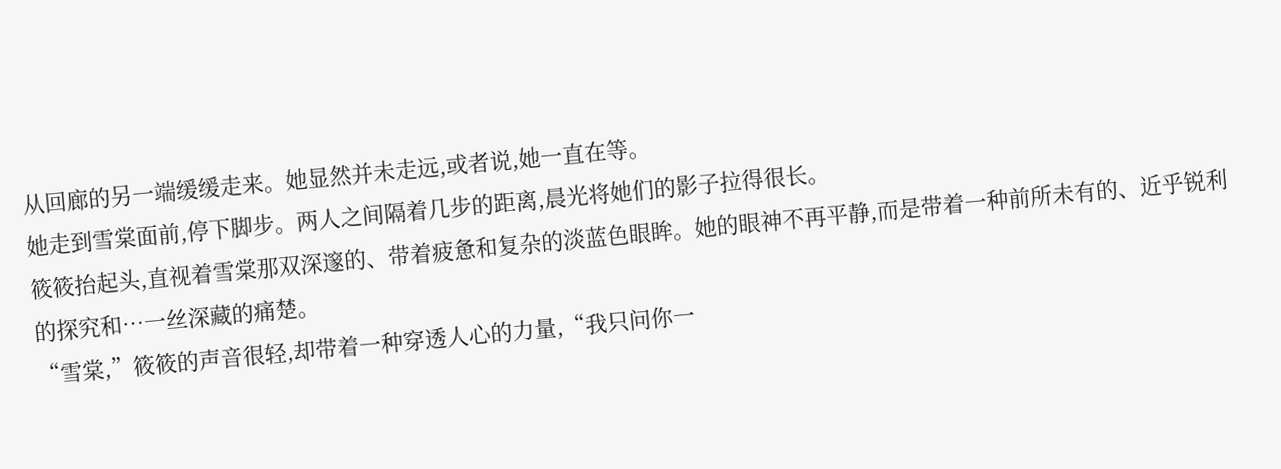从回廊的另一端缓缓走来。她显然并未走远,或者说,她一直在等。
她走到雪棠面前,停下脚步。两人之间隔着几步的距离,晨光将她们的影子拉得很长。
筱筱抬起头,直视着雪棠那双深邃的、带着疲惫和复杂的淡蓝色眼眸。她的眼神不再平静,而是带着一种前所未有的、近乎锐利的探究和…一丝深藏的痛楚。
“雪棠,”筱筱的声音很轻,却带着一种穿透人心的力量,“我只问你一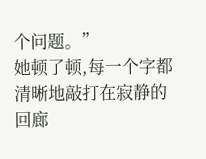个问题。”
她顿了顿,每一个字都清晰地敲打在寂静的回廊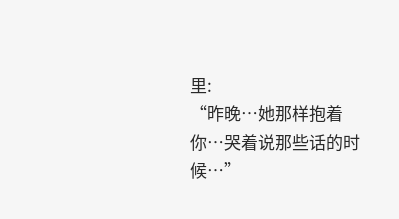里:
“昨晚…她那样抱着你…哭着说那些话的时候…”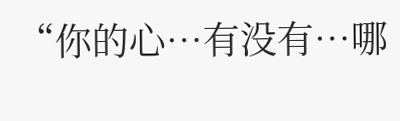“你的心…有没有…哪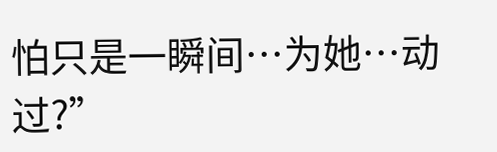怕只是一瞬间…为她…动过?”